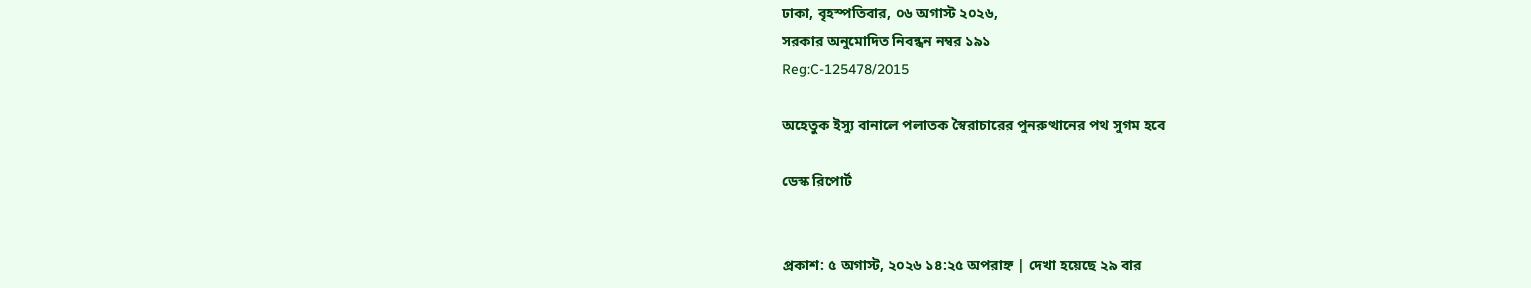ঢাকা, বৃহস্পতিবার, ০৬ অগাস্ট ২০২৬,
সরকার অনুমোদিত নিবন্ধন নম্বর ১৯১
Reg:C-125478/2015

অহেতুক ইস্যু বানালে পলাতক স্বৈরাচারের পুনরুত্থানের পথ সুগম হবে

ডেস্ক রিপোর্ট


প্রকাশ: ৫ অগাস্ট, ২০২৬ ১৪:২৫ অপরাহ্ন | দেখা হয়েছে ২৯ বার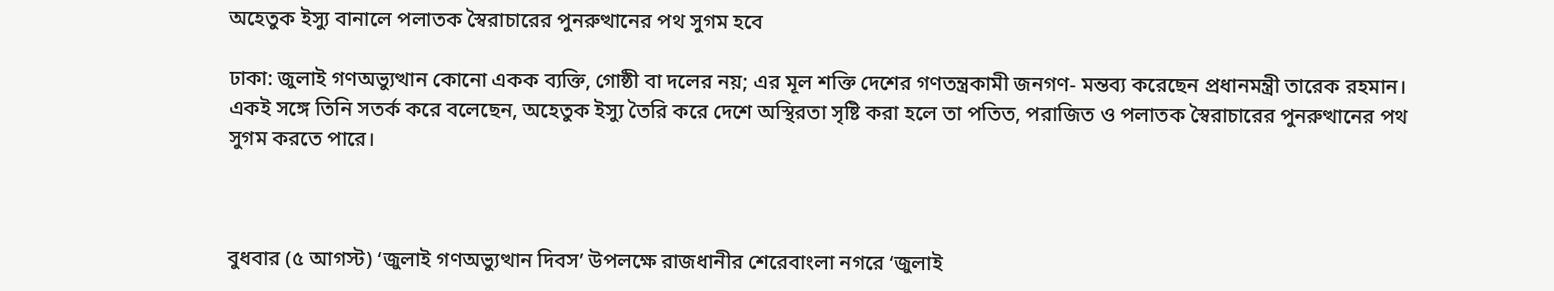অহেতুক ইস্যু বানালে পলাতক স্বৈরাচারের পুনরুত্থানের পথ সুগম হবে

ঢাকা: জুলাই গণঅভ্যুত্থান কোনো একক ব্যক্তি, গোষ্ঠী বা দলের নয়; এর মূল শক্তি দেশের গণতন্ত্রকামী জনগণ- মন্তব্য করেছেন প্রধানমন্ত্রী তারেক রহমান। একই সঙ্গে তিনি সতর্ক করে বলেছেন, অহেতুক ইস্যু তৈরি করে দেশে অস্থিরতা সৃষ্টি করা হলে তা পতিত, পরাজিত ও পলাতক স্বৈরাচারের পুনরুত্থানের পথ সুগম করতে পারে।



বুধবার (৫ আগস্ট) ‘জুলাই গণঅভ্যুত্থান দিবস’ উপলক্ষে রাজধানীর শেরেবাংলা নগরে ‘জুলাই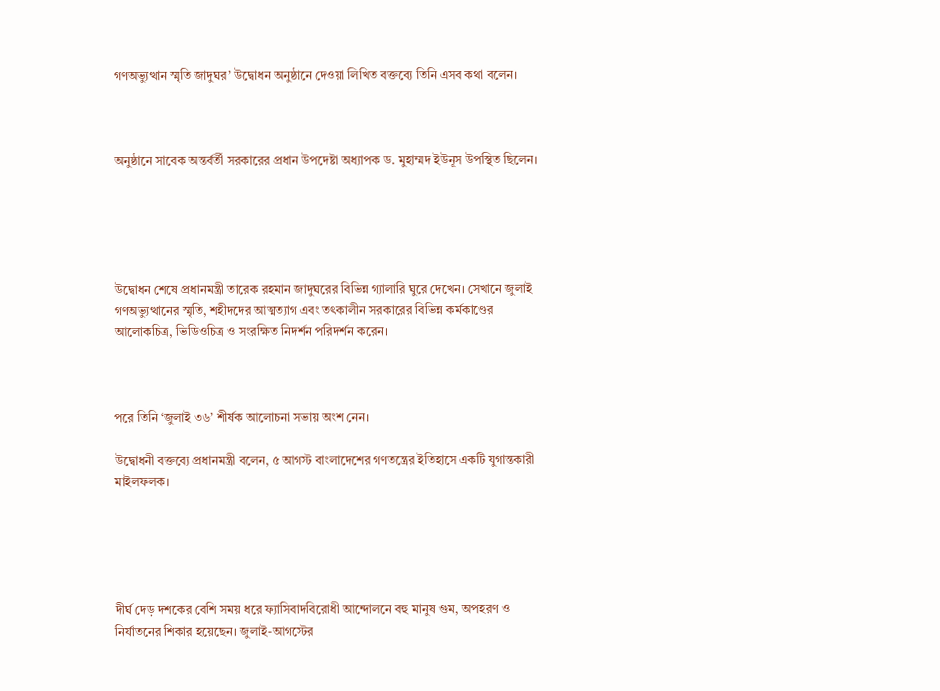গণঅভ্যুত্থান স্মৃতি জাদুঘর’ উদ্বোধন অনুষ্ঠানে দেওয়া লিখিত বক্তব্যে তিনি এসব কথা বলেন।



অনুষ্ঠানে সাবেক অন্তর্বর্তী সরকারের প্রধান উপদেষ্টা অধ্যাপক ড. মুহাম্মদ ইউনূস উপস্থিত ছিলেন।





উদ্বোধন শেষে প্রধানমন্ত্রী তারেক রহমান জাদুঘরের বিভিন্ন গ্যালারি ঘুরে দেখেন। সেখানে জুলাই গণঅভ্যুত্থানের স্মৃতি, শহীদদের আত্মত্যাগ এবং তৎকালীন সরকারের বিভিন্ন কর্মকাণ্ডের আলোকচিত্র, ভিডিওচিত্র ও সংরক্ষিত নিদর্শন পরিদর্শন করেন।



পরে তিনি ‘জুলাই ৩৬’ শীর্ষক আলোচনা সভায় অংশ নেন।

উদ্বোধনী বক্তব্যে প্রধানমন্ত্রী বলেন, ৫ আগস্ট বাংলাদেশের গণতন্ত্রের ইতিহাসে একটি যুগান্তকারী মাইলফলক।





দীর্ঘ দেড় দশকের বেশি সময় ধরে ফ্যাসিবাদবিরোধী আন্দোলনে বহু মানুষ গুম, অপহরণ ও নির্যাতনের শিকার হয়েছেন। জুলাই-আগস্টের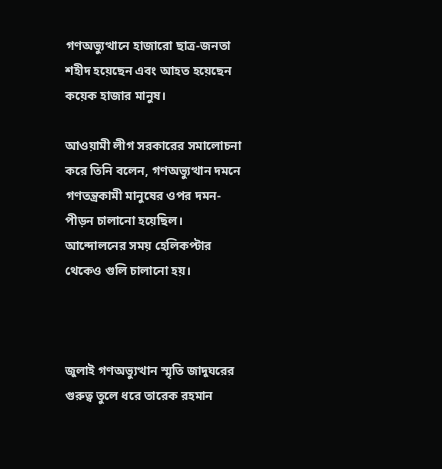গণঅভ্যুত্থানে হাজারো ছাত্র-জনতা শহীদ হয়েছেন এবং আহত হয়েছেন কয়েক হাজার মানুষ।

আওয়ামী লীগ সরকারের সমালোচনা করে তিনি বলেন, গণঅভ্যুত্থান দমনে গণতন্ত্রকামী মানুষের ওপর দমন-পীড়ন চালানো হয়েছিল। আন্দোলনের সময় হেলিকপ্টার থেকেও গুলি চালানো হয়।



জুলাই গণঅভ্যুত্থান স্মৃতি জাদুঘরের গুরুত্ব তুলে ধরে তারেক রহমান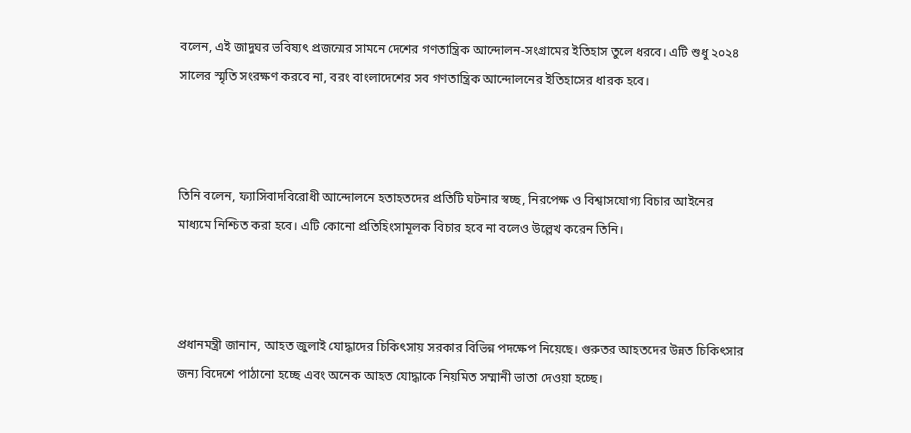বলেন, এই জাদুঘর ভবিষ্যৎ প্রজন্মের সামনে দেশের গণতান্ত্রিক আন্দোলন-সংগ্রামের ইতিহাস তুলে ধরবে। এটি শুধু ২০২৪ সালের স্মৃতি সংরক্ষণ করবে না, বরং বাংলাদেশের সব গণতান্ত্রিক আন্দোলনের ইতিহাসের ধারক হবে।



তিনি বলেন, ফ্যাসিবাদবিরোধী আন্দোলনে হতাহতদের প্রতিটি ঘটনার স্বচ্ছ, নিরপেক্ষ ও বিশ্বাসযোগ্য বিচার আইনের মাধ্যমে নিশ্চিত করা হবে। এটি কোনো প্রতিহিংসামূলক বিচার হবে না বলেও উল্লেখ করেন তিনি।



প্রধানমন্ত্রী জানান, আহত জুলাই যোদ্ধাদের চিকিৎসায় সরকার বিভিন্ন পদক্ষেপ নিয়েছে। গুরুতর আহতদের উন্নত চিকিৎসার জন্য বিদেশে পাঠানো হচ্ছে এবং অনেক আহত যোদ্ধাকে নিয়মিত সম্মানী ভাতা দেওয়া হচ্ছে।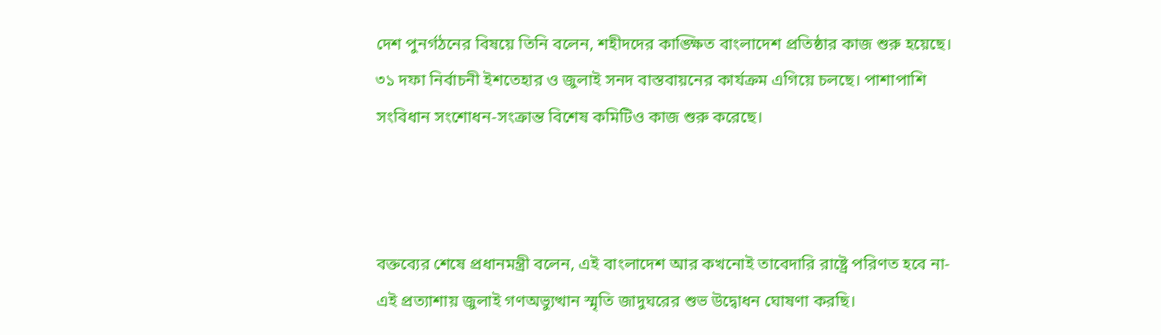দেশ পুনর্গঠনের বিষয়ে তিনি বলেন, শহীদদের কাঙ্ক্ষিত বাংলাদেশ প্রতিষ্ঠার কাজ শুরু হয়েছে। ৩১ দফা নির্বাচনী ইশতেহার ও জুলাই সনদ বাস্তবায়নের কার্যক্রম এগিয়ে চলছে। পাশাপাশি সংবিধান সংশোধন-সংক্রান্ত বিশেষ কমিটিও কাজ শুরু করেছে।



বক্তব্যের শেষে প্রধানমন্ত্রী বলেন, এই বাংলাদেশ আর কখনোই তাবেদারি রাষ্ট্রে পরিণত হবে না-এই প্রত্যাশায় জুলাই গণঅভ্যুত্থান স্মৃতি জাদুঘরের শুভ উদ্বোধন ঘোষণা করছি।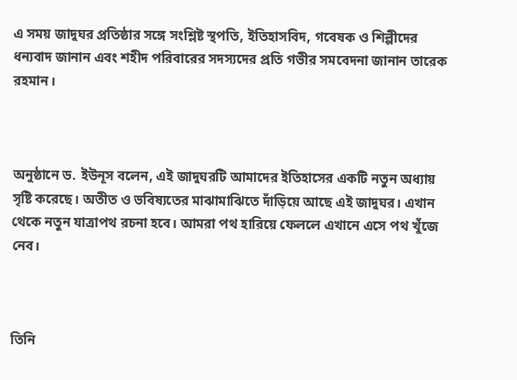এ সময় জাদুঘর প্রতিষ্ঠার সঙ্গে সংশ্লিষ্ট স্থপতি, ইতিহাসবিদ, গবেষক ও শিল্পীদের ধন্যবাদ জানান এবং শহীদ পরিবারের সদস্যদের প্রতি গভীর সমবেদনা জানান তারেক রহমান।



অনুষ্ঠানে ড. ইউনূস বলেন, এই জাদুঘরটি আমাদের ইতিহাসের একটি নতুন অধ্যায় সৃষ্টি করেছে। অতীত ও ভবিষ্যতের মাঝামাঝিতে দাঁড়িয়ে আছে এই জাদুঘর। এখান থেকে নতুন যাত্রাপথ রচনা হবে। আমরা পথ হারিয়ে ফেললে এখানে এসে পথ খুঁজে নেব।



তিনি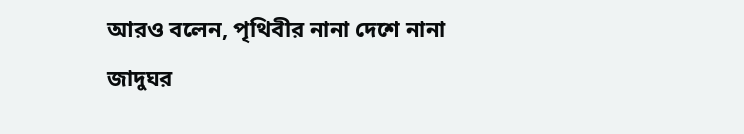আরও বলেন, পৃথিবীর নানা দেশে নানা জাদুঘর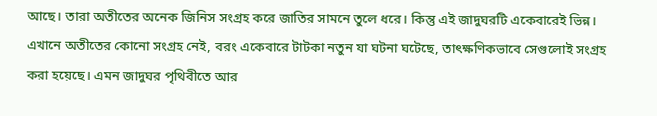আছে। তারা অতীতের অনেক জিনিস সংগ্রহ করে জাতির সামনে তুলে ধরে। কিন্তু এই জাদুঘরটি একেবারেই ভিন্ন। এখানে অতীতের কোনো সংগ্রহ নেই, বরং একেবারে টাটকা নতুন যা ঘটনা ঘটেছে, তাৎক্ষণিকভাবে সেগুলোই সংগ্রহ করা হয়েছে। এমন জাদুঘর পৃথিবীতে আর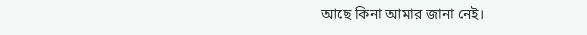আছে কিনা আমার জানা নেই।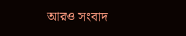আরও সংবাদ